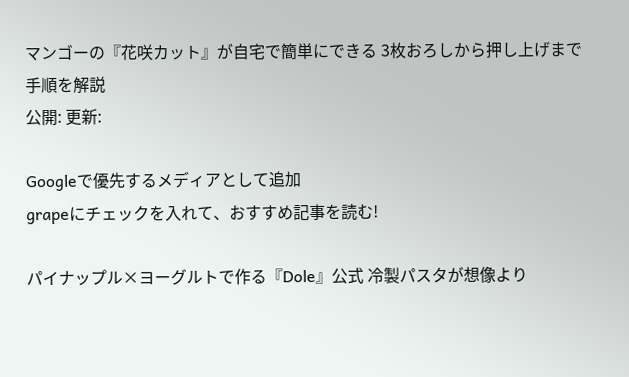マンゴーの『花咲カット』が自宅で簡単にできる 3枚おろしから押し上げまで手順を解説
公開: 更新:

Googleで優先するメディアとして追加
grapeにチェックを入れて、おすすめ記事を読む!

パイナップル×ヨーグルトで作る『Dole』公式 冷製パスタが想像より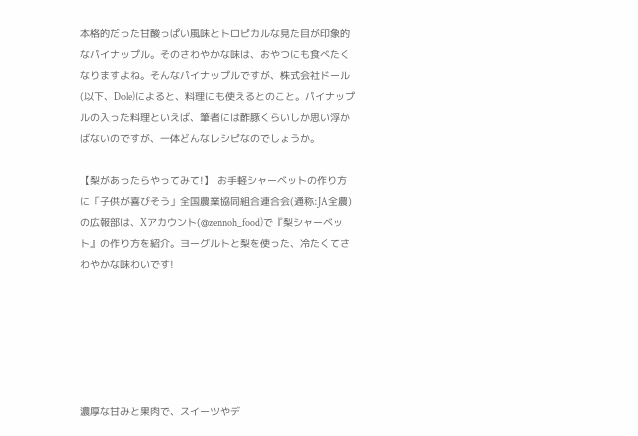本格的だった甘酸っぱい風味とトロピカルな見た目が印象的なパイナップル。そのさわやかな味は、おやつにも食べたくなりますよね。そんなパイナップルですが、株式会社ドール(以下、Dole)によると、料理にも使えるとのこと。パイナップルの入った料理といえば、筆者には酢豚くらいしか思い浮かばないのですが、一体どんなレシピなのでしょうか。

【梨があったらやってみて!】 お手軽シャーベットの作り方に「子供が喜びそう」全国農業協同組合連合会(通称:JA全農)の広報部は、Xアカウント(@zennoh_food)で『梨シャーベット』の作り方を紹介。ヨーグルトと梨を使った、冷たくてさわやかな味わいです!






濃厚な甘みと果肉で、スイーツやデ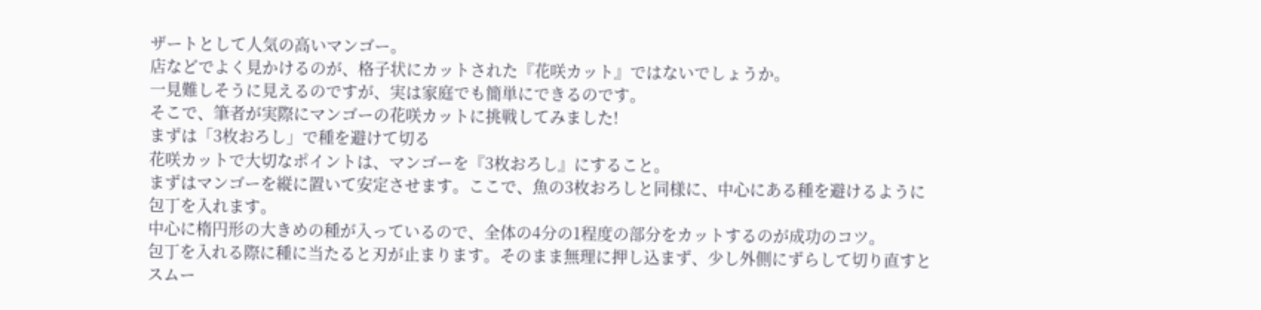ザートとして人気の高いマンゴー。
店などでよく見かけるのが、格子状にカットされた『花咲カット』ではないでしょうか。
一見難しそうに見えるのですが、実は家庭でも簡単にできるのです。
そこで、筆者が実際にマンゴーの花咲カットに挑戦してみました!
まずは「3枚おろし」で種を避けて切る
花咲カットで大切なポイントは、マンゴーを『3枚おろし』にすること。
まずはマンゴーを縦に置いて安定させます。ここで、魚の3枚おろしと同様に、中心にある種を避けるように包丁を入れます。
中心に楕円形の大きめの種が入っているので、全体の4分の1程度の部分をカットするのが成功のコツ。
包丁を入れる際に種に当たると刃が止まります。そのまま無理に押し込まず、少し外側にずらして切り直すとスムー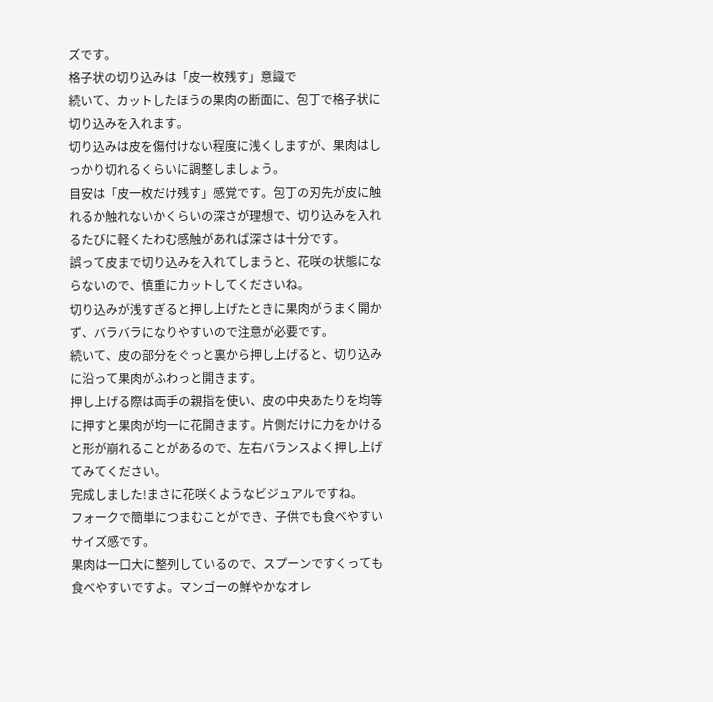ズです。
格子状の切り込みは「皮一枚残す」意識で
続いて、カットしたほうの果肉の断面に、包丁で格子状に切り込みを入れます。
切り込みは皮を傷付けない程度に浅くしますが、果肉はしっかり切れるくらいに調整しましょう。
目安は「皮一枚だけ残す」感覚です。包丁の刃先が皮に触れるか触れないかくらいの深さが理想で、切り込みを入れるたびに軽くたわむ感触があれば深さは十分です。
誤って皮まで切り込みを入れてしまうと、花咲の状態にならないので、慎重にカットしてくださいね。
切り込みが浅すぎると押し上げたときに果肉がうまく開かず、バラバラになりやすいので注意が必要です。
続いて、皮の部分をぐっと裏から押し上げると、切り込みに沿って果肉がふわっと開きます。
押し上げる際は両手の親指を使い、皮の中央あたりを均等に押すと果肉が均一に花開きます。片側だけに力をかけると形が崩れることがあるので、左右バランスよく押し上げてみてください。
完成しました!まさに花咲くようなビジュアルですね。
フォークで簡単につまむことができ、子供でも食べやすいサイズ感です。
果肉は一口大に整列しているので、スプーンですくっても食べやすいですよ。マンゴーの鮮やかなオレ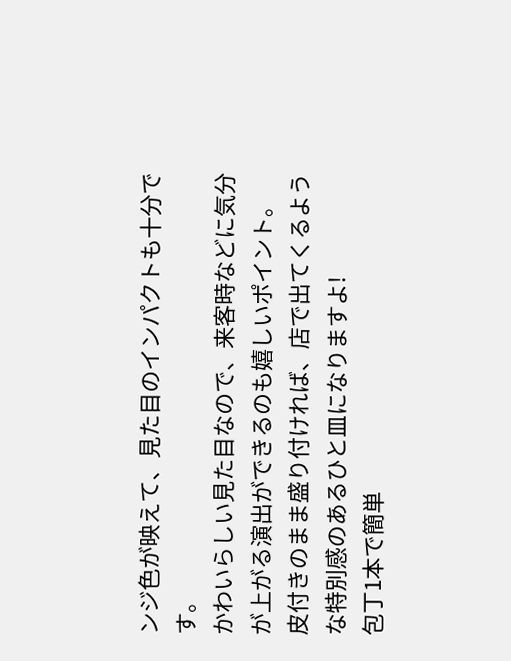ンジ色が映えて、見た目のインパクトも十分です。
かわいらしい見た目なので、来客時などに気分が上がる演出ができるのも嬉しいポイント。
皮付きのまま盛り付ければ、店で出てくるような特別感のあるひと皿になりますよ!
包丁1本で簡単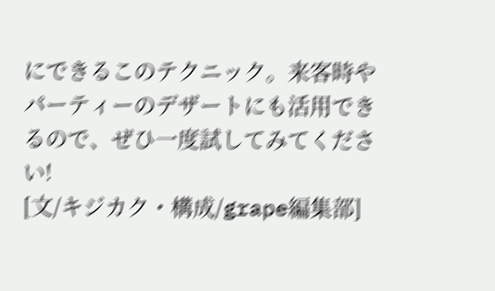にできるこのテクニック。来客時やパーティーのデザートにも活用できるので、ぜひ一度試してみてください!
[文/キジカク・構成/grape編集部]